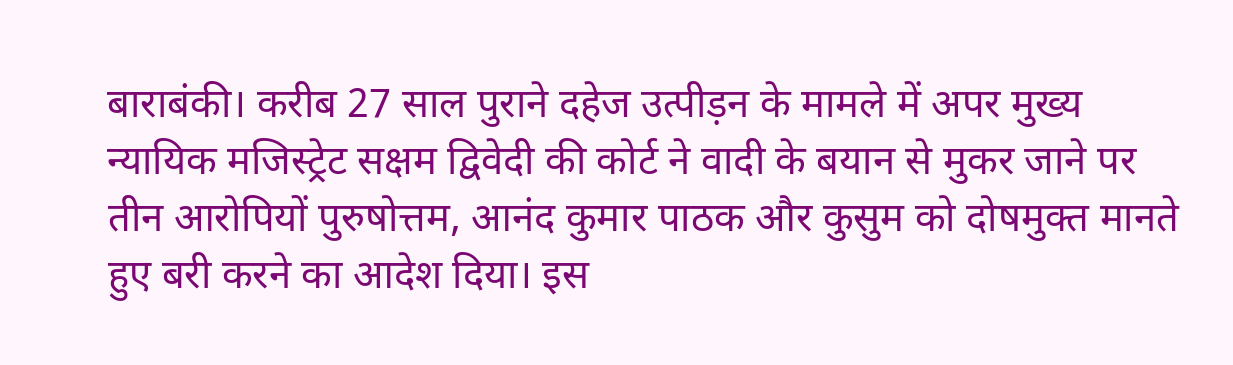बाराबंकी। करीब 27 साल पुराने दहेज उत्पीड़न के मामले में अपर मुख्य न्यायिक मजिस्ट्रेट सक्षम द्विवेदी की कोर्ट ने वादी के बयान से मुकर जाने पर तीन आरोपियों पुरुषोत्तम, आनंद कुमार पाठक और कुसुम को दोषमुक्त मानते हुए बरी करने का आदेश दिया। इस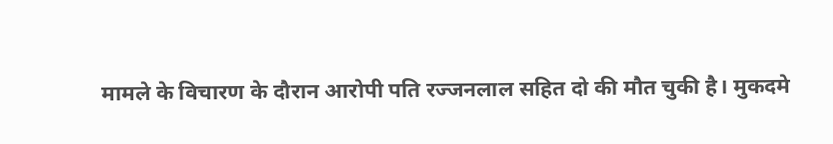मामले के विचारण के दौरान आरोपी पति रज्जनलाल सहित दो की मौत चुकी है। मुकदमे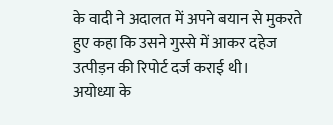के वादी ने अदालत में अपने बयान से मुकरते हुए कहा कि उसने गुस्से में आकर दहेज उत्पीड़न की रिपोर्ट दर्ज कराई थी।
अयोध्या के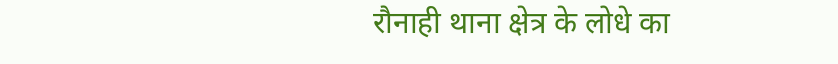रौनाही थाना क्षेत्र के लोधे का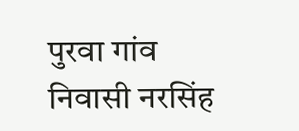पुरवा गांव निवासी नरसिंह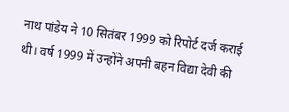नाथ पांडेय ने 10 सितंबर 1999 को रिपोर्ट दर्ज कराई थी। वर्ष 1999 में उन्होंने अपनी बहन विद्या देवी की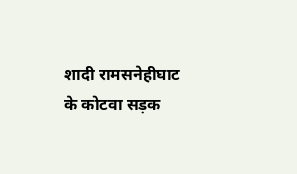शादी रामसनेहीघाट के कोटवा सड़क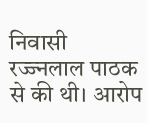निवासी रज्ज्नलाल पाठक से की थी। आरोप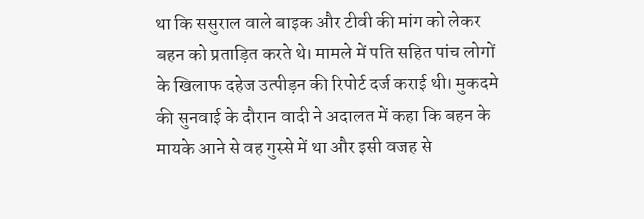था कि ससुराल वाले बाइक और टीवी की मांग को लेकर बहन को प्रताड़ित करते थे। मामले में पति सहित पांच लोगों के खिलाफ दहेज उत्पीड़न की रिपोर्ट दर्ज कराई थी। मुकदमे की सुनवाई के दौरान वादी ने अदालत में कहा कि बहन के मायके आने से वह गुस्से में था और इसी वजह से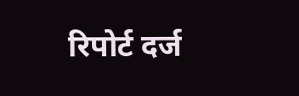रिपोर्ट दर्ज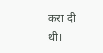करा दी थी।